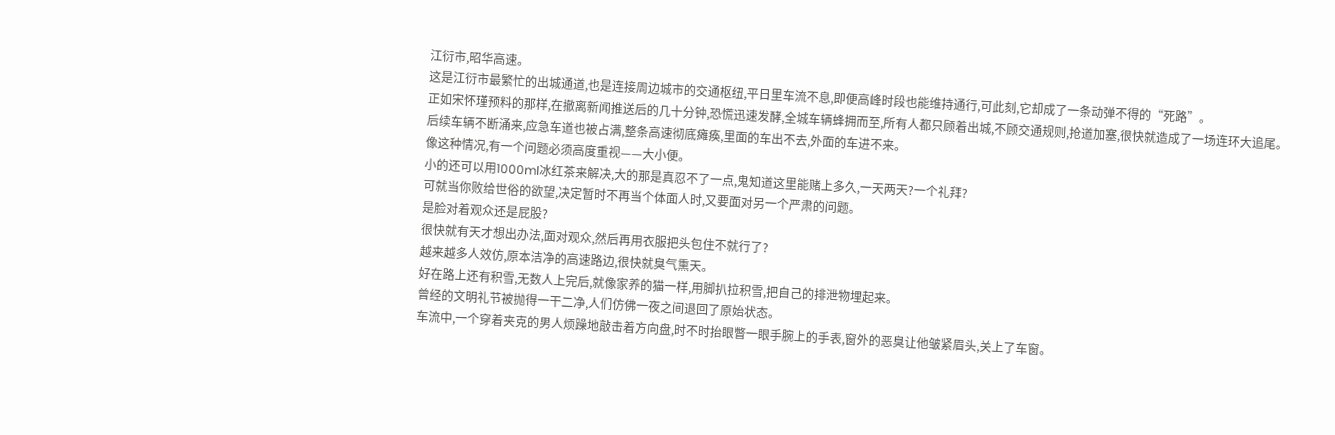江衍市,昭华高速。
这是江衍市最繁忙的出城通道,也是连接周边城市的交通枢纽,平日里车流不息,即便高峰时段也能维持通行,可此刻,它却成了一条动弹不得的“死路”。
正如宋怀瑾预料的那样,在撤离新闻推送后的几十分钟,恐慌迅速发酵,全城车辆蜂拥而至,所有人都只顾着出城,不顾交通规则,抢道加塞,很快就造成了一场连环大追尾。
后续车辆不断涌来,应急车道也被占满,整条高速彻底瘫痪,里面的车出不去,外面的车进不来。
像这种情况,有一个问题必须高度重视——大小便。
小的还可以用1000ml冰红茶来解决,大的那是真忍不了一点,鬼知道这里能赌上多久,一天两天?一个礼拜?
可就当你败给世俗的欲望,决定暂时不再当个体面人时,又要面对另一个严肃的问题。
是脸对着观众还是屁股?
很快就有天才想出办法,面对观众,然后再用衣服把头包住不就行了?
越来越多人效仿,原本洁净的高速路边,很快就臭气熏天。
好在路上还有积雪,无数人上完后,就像家养的猫一样,用脚扒拉积雪,把自己的排泄物埋起来。
曾经的文明礼节被抛得一干二净,人们仿佛一夜之间退回了原始状态。
车流中,一个穿着夹克的男人烦躁地敲击着方向盘,时不时抬眼瞥一眼手腕上的手表,窗外的恶臭让他皱紧眉头,关上了车窗。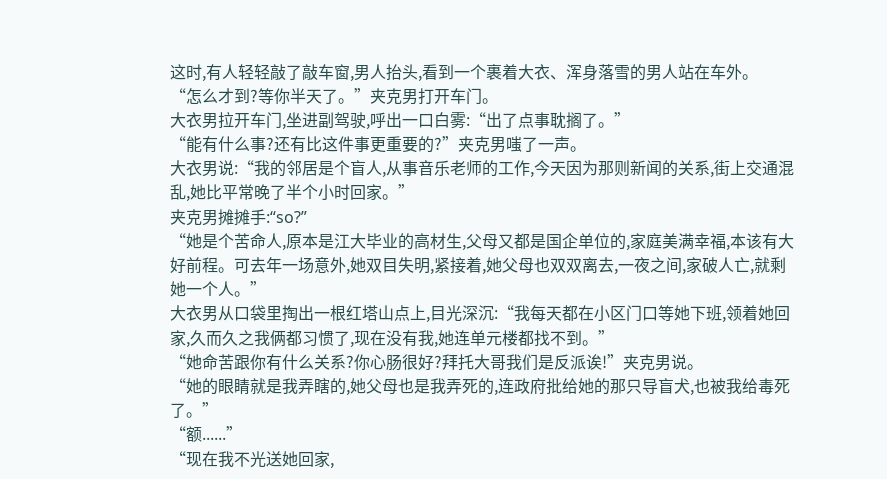这时,有人轻轻敲了敲车窗,男人抬头,看到一个裹着大衣、浑身落雪的男人站在车外。
“怎么才到?等你半天了。”夹克男打开车门。
大衣男拉开车门,坐进副驾驶,呼出一口白雾:“出了点事耽搁了。”
“能有什么事?还有比这件事更重要的?”夹克男嗤了一声。
大衣男说:“我的邻居是个盲人,从事音乐老师的工作,今天因为那则新闻的关系,街上交通混乱,她比平常晚了半个小时回家。”
夹克男摊摊手:“so?”
“她是个苦命人,原本是江大毕业的高材生,父母又都是国企单位的,家庭美满幸福,本该有大好前程。可去年一场意外,她双目失明,紧接着,她父母也双双离去,一夜之间,家破人亡,就剩她一个人。”
大衣男从口袋里掏出一根红塔山点上,目光深沉:“我每天都在小区门口等她下班,领着她回家,久而久之我俩都习惯了,现在没有我,她连单元楼都找不到。”
“她命苦跟你有什么关系?你心肠很好?拜托大哥我们是反派诶!”夹克男说。
“她的眼睛就是我弄瞎的,她父母也是我弄死的,连政府批给她的那只导盲犬,也被我给毒死了。”
“额......”
“现在我不光送她回家,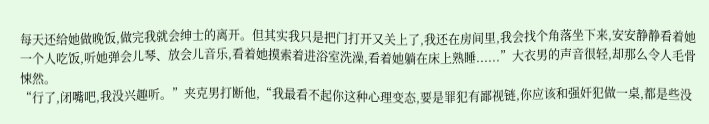每天还给她做晚饭,做完我就会绅士的离开。但其实我只是把门打开又关上了,我还在房间里,我会找个角落坐下来,安安静静看着她一个人吃饭,听她弹会儿琴、放会儿音乐,看着她摸索着进浴室洗澡,看着她躺在床上熟睡......”大衣男的声音很轻,却那么令人毛骨悚然。
“行了,闭嘴吧,我没兴趣听。”夹克男打断他,“我最看不起你这种心理变态,要是罪犯有鄙视链,你应该和强奸犯做一桌,都是些没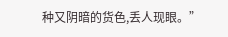种又阴暗的货色,丢人现眼。”